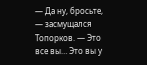— Да ну, бросьте, — засмущался Топорков. — Это все вы… Это вы у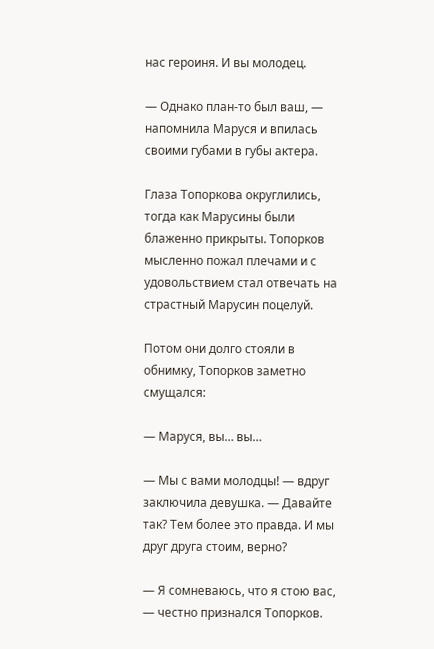нас героиня. И вы молодец.

— Однако план-то был ваш, — напомнила Маруся и впилась своими губами в губы актера.

Глаза Топоркова округлились, тогда как Марусины были блаженно прикрыты. Топорков мысленно пожал плечами и с удовольствием стал отвечать на страстный Марусин поцелуй.

Потом они долго стояли в обнимку, Топорков заметно смущался:

— Маруся, вы… вы…

— Мы с вами молодцы! — вдруг заключила девушка. — Давайте так? Тем более это правда. И мы друг друга стоим, верно?

— Я сомневаюсь, что я стою вас, — честно признался Топорков.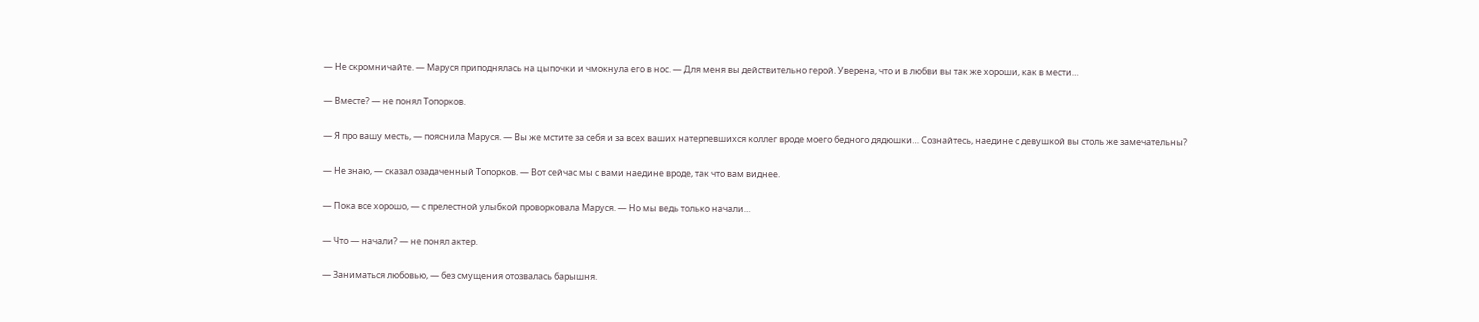— Не скромничайте. — Маруся приподнялась на цыпочки и чмокнула его в нос. — Для меня вы действительно герой. Уверена, что и в любви вы так же хороши, как в мести…

— Вместе? — не понял Топорков.

— Я про вашу месть, — пояснила Маруся. — Вы же мстите за себя и за всех ваших натерпевшихся коллег вроде моего бедного дядюшки… Сознайтесь, наедине с девушкой вы столь же замечательны?

— Не знаю, — сказал озадаченный Топорков. — Вот сейчас мы с вами наедине вроде, так что вам виднее.

— Пока все хорошо, — с прелестной улыбкой проворковала Маруся. — Но мы ведь только начали…

— Что — начали? — не понял актер.

— Заниматься любовью, — без смущения отозвалась барышня.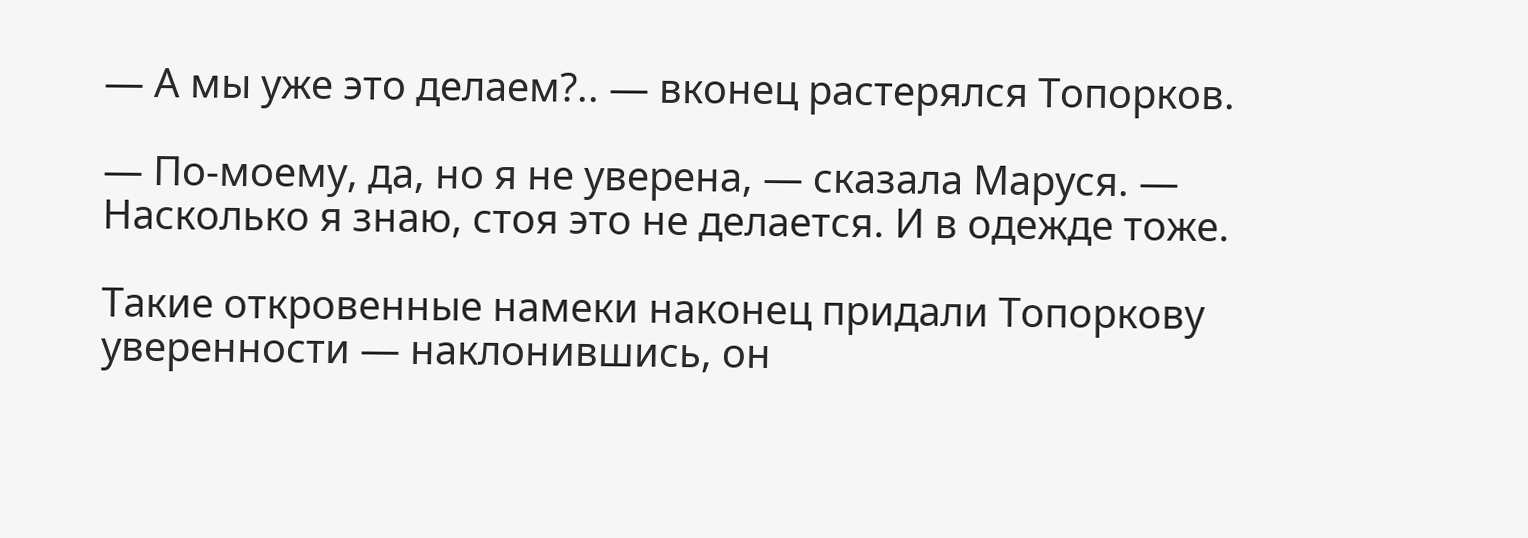— А мы уже это делаем?.. — вконец растерялся Топорков.

— По-моему, да, но я не уверена, — сказала Маруся. — Насколько я знаю, стоя это не делается. И в одежде тоже.

Такие откровенные намеки наконец придали Топоркову уверенности — наклонившись, он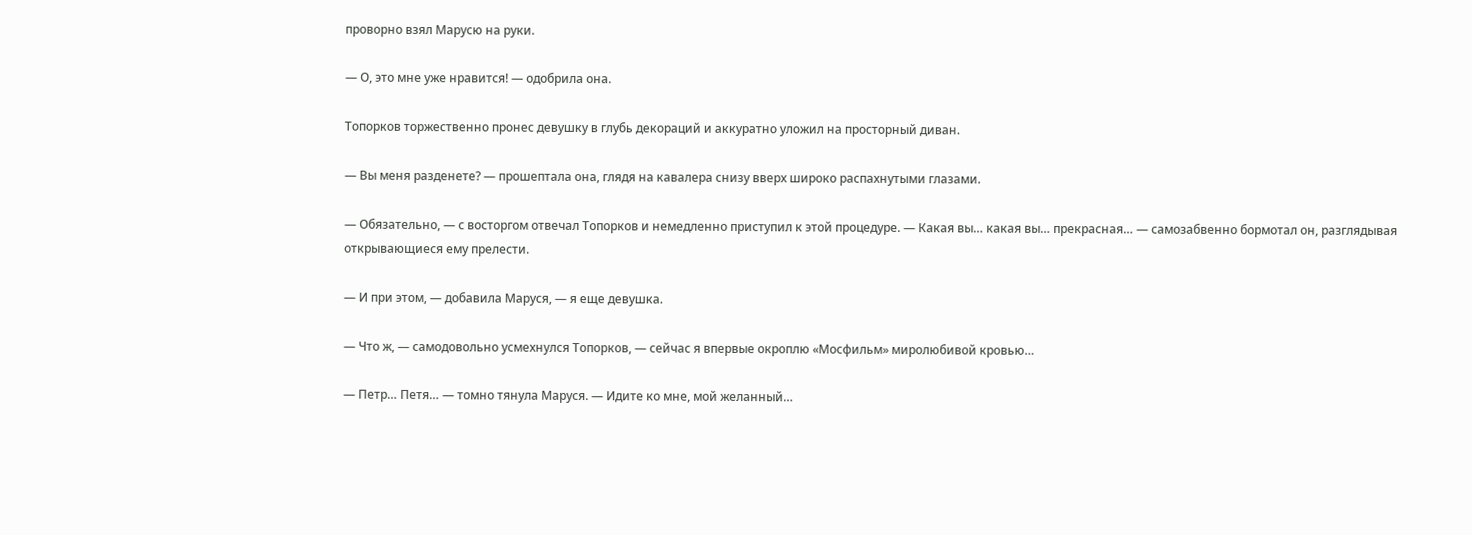проворно взял Марусю на руки.

— О, это мне уже нравится! — одобрила она.

Топорков торжественно пронес девушку в глубь декораций и аккуратно уложил на просторный диван.

— Вы меня разденете? — прошептала она, глядя на кавалера снизу вверх широко распахнутыми глазами.

— Обязательно, — с восторгом отвечал Топорков и немедленно приступил к этой процедуре. — Какая вы… какая вы… прекрасная… — самозабвенно бормотал он, разглядывая открывающиеся ему прелести.

— И при этом, — добавила Маруся, — я еще девушка.

— Что ж, — самодовольно усмехнулся Топорков, — сейчас я впервые окроплю «Мосфильм» миролюбивой кровью…

— Петр… Петя… — томно тянула Маруся. — Идите ко мне, мой желанный…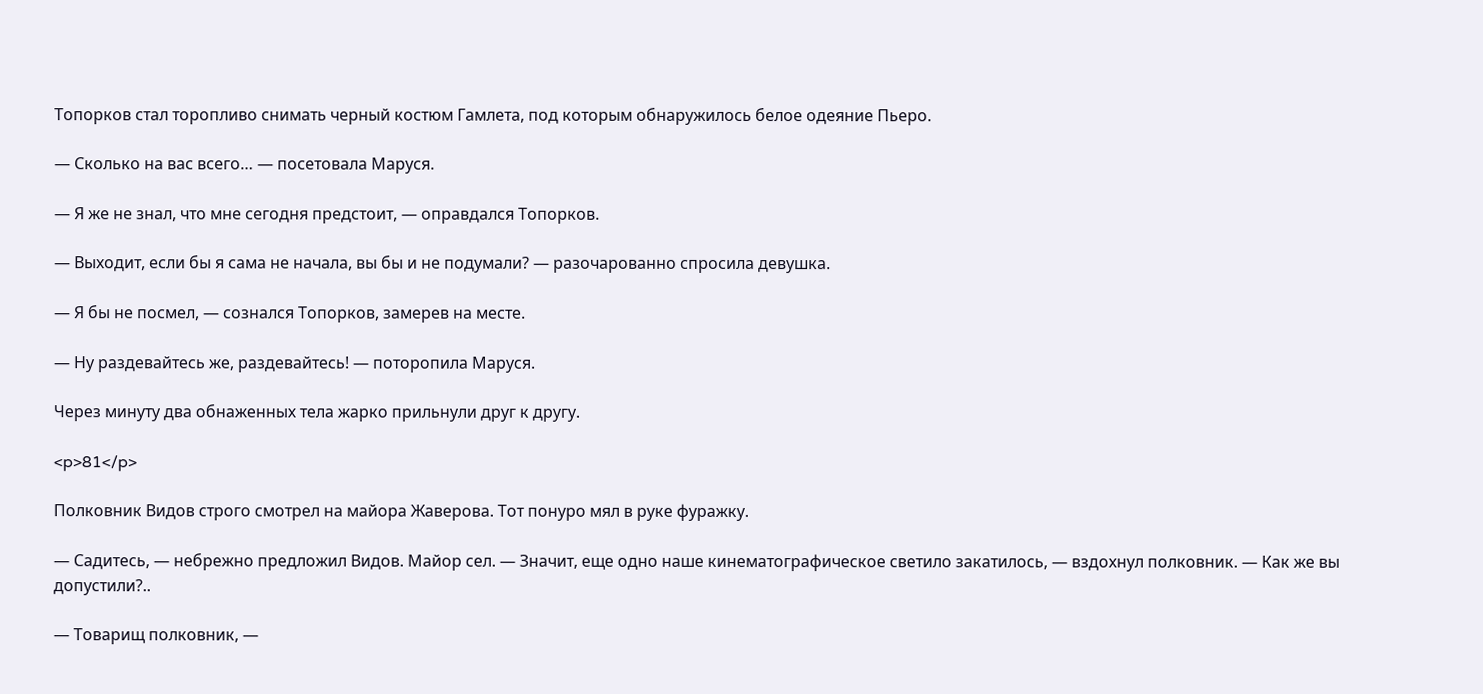Топорков стал торопливо снимать черный костюм Гамлета, под которым обнаружилось белое одеяние Пьеро.

— Сколько на вас всего… — посетовала Маруся.

— Я же не знал, что мне сегодня предстоит, — оправдался Топорков.

— Выходит, если бы я сама не начала, вы бы и не подумали? — разочарованно спросила девушка.

— Я бы не посмел, — сознался Топорков, замерев на месте.

— Ну раздевайтесь же, раздевайтесь! — поторопила Маруся.

Через минуту два обнаженных тела жарко прильнули друг к другу.

<p>81</p>

Полковник Видов строго смотрел на майора Жаверова. Тот понуро мял в руке фуражку.

— Садитесь, — небрежно предложил Видов. Майор сел. — Значит, еще одно наше кинематографическое светило закатилось, — вздохнул полковник. — Как же вы допустили?..

— Товарищ полковник, —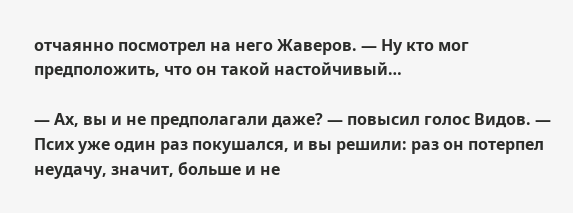отчаянно посмотрел на него Жаверов. — Ну кто мог предположить, что он такой настойчивый…

— Ах, вы и не предполагали даже? — повысил голос Видов. — Псих уже один раз покушался, и вы решили: раз он потерпел неудачу, значит, больше и не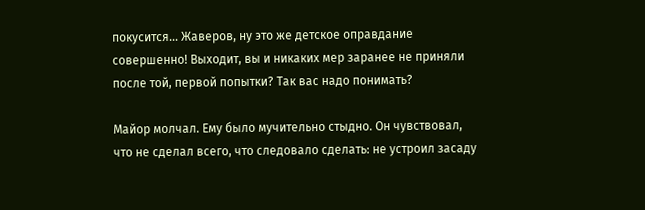покусится… Жаверов, ну это же детское оправдание совершенно! Выходит, вы и никаких мер заранее не приняли после той, первой попытки? Так вас надо понимать?

Майор молчал. Ему было мучительно стыдно. Он чувствовал, что не сделал всего, что следовало сделать: не устроил засаду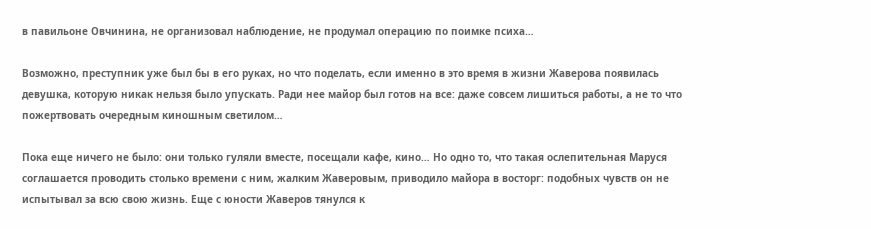в павильоне Овчинина, не организовал наблюдение, не продумал операцию по поимке психа…

Возможно, преступник уже был бы в его руках, но что поделать, если именно в это время в жизни Жаверова появилась девушка, которую никак нельзя было упускать. Ради нее майор был готов на все: даже совсем лишиться работы, а не то что пожертвовать очередным киношным светилом…

Пока еще ничего не было: они только гуляли вместе, посещали кафе, кино… Но одно то, что такая ослепительная Маруся соглашается проводить столько времени с ним, жалким Жаверовым, приводило майора в восторг: подобных чувств он не испытывал за всю свою жизнь. Еще с юности Жаверов тянулся к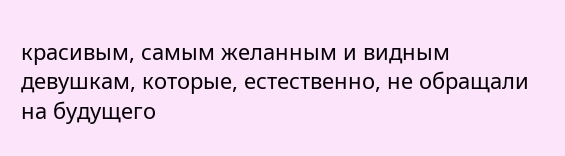красивым, самым желанным и видным девушкам, которые, естественно, не обращали на будущего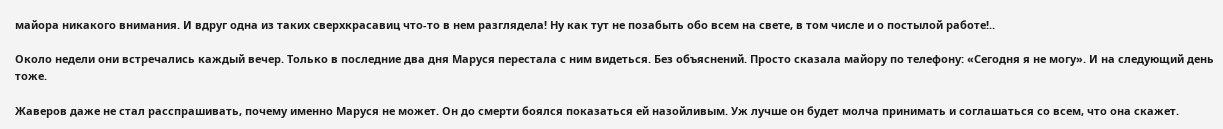майора никакого внимания. И вдруг одна из таких сверхкрасавиц что-то в нем разглядела! Ну как тут не позабыть обо всем на свете, в том числе и о постылой работе!..

Около недели они встречались каждый вечер. Только в последние два дня Маруся перестала с ним видеться. Без объяснений. Просто сказала майору по телефону: «Сегодня я не могу». И на следующий день тоже.

Жаверов даже не стал расспрашивать, почему именно Маруся не может. Он до смерти боялся показаться ей назойливым. Уж лучше он будет молча принимать и соглашаться со всем, что она скажет.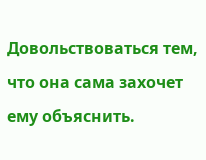Довольствоваться тем, что она сама захочет ему объяснить.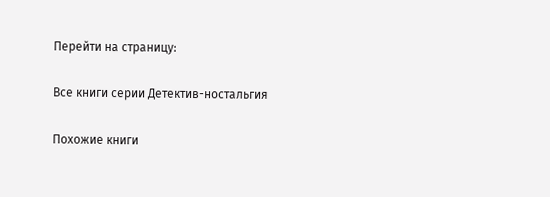Перейти на страницу:

Все книги серии Детектив-ностальгия

Похожие книги